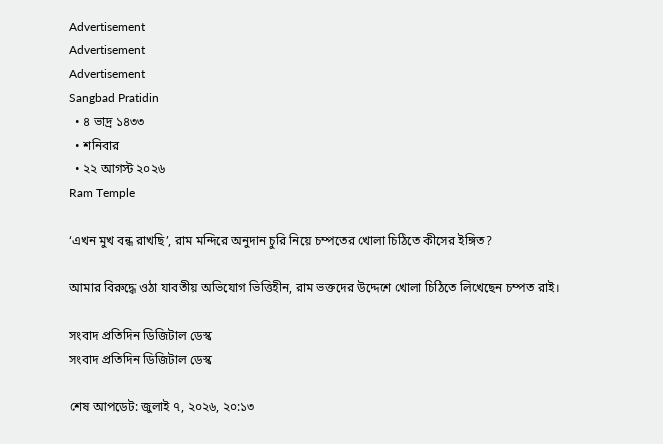Advertisement
Advertisement
Advertisement
Sangbad Pratidin
  • ৪ ভাদ্র ১৪৩৩
  • শনিবার
  • ২২ আগস্ট ২০২৬
Ram Temple

‘এখন মুখ বন্ধ রাখছি’, রাম মন্দিরে অনুদান চুরি নিয়ে চম্পতের খোলা চিঠিতে কীসের ইঙ্গিত?

আমার বিরুদ্ধে ওঠা যাবতীয় অভিযোগ ভিত্তিহীন, রাম ভক্তদের উদ্দেশে খোলা চিঠিতে লিখেছেন চম্পত রাই।

সংবাদ প্রতিদিন ডিজিটাল ডেস্ক
সংবাদ প্রতিদিন ডিজিটাল ডেস্ক

শেষ আপডেট: জুলাই ৭, ২০২৬, ২০:১৩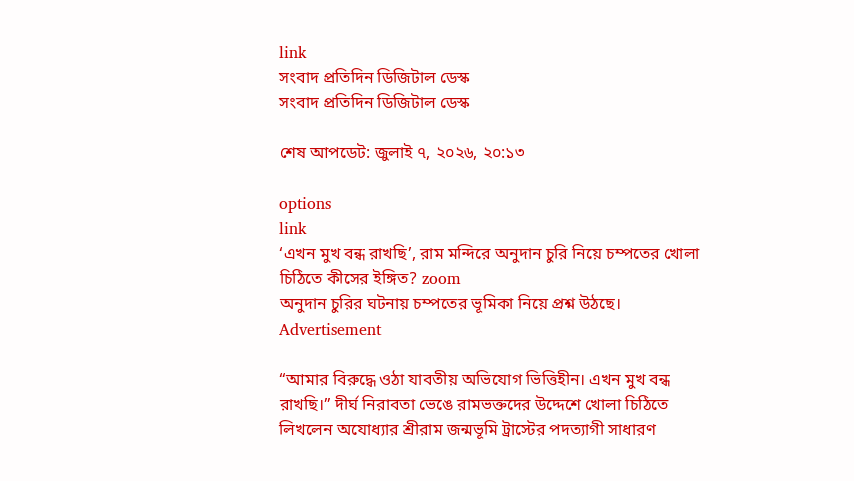link
সংবাদ প্রতিদিন ডিজিটাল ডেস্ক
সংবাদ প্রতিদিন ডিজিটাল ডেস্ক

শেষ আপডেট: জুলাই ৭, ২০২৬, ২০:১৩

options
link
‘এখন মুখ বন্ধ রাখছি’, রাম মন্দিরে অনুদান চুরি নিয়ে চম্পতের খোলা চিঠিতে কীসের ইঙ্গিত? zoom
অনুদান চুরির ঘটনায় চম্পতের ভূমিকা নিয়ে প্রশ্ন উঠছে।
Advertisement

“আমার বিরুদ্ধে ওঠা যাবতীয় অভিযোগ ভিত্তিহীন। এখন মুখ বন্ধ রাখছি।” দীর্ঘ নিরাবতা ভেঙে রামভক্তদের উদ্দেশে খোলা চিঠিতে লিখলেন অযোধ্যার শ্রীরাম জন্মভূমি ট্রাস্টের পদত্যাগী সাধারণ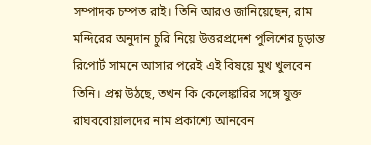সম্পাদক চম্পত রাই। তিনি আরও জানিয়েছেন, রাম মন্দিরের অনুদান চুরি নিয়ে উত্তরপ্রদেশ পুলিশের চূড়ান্ত রিপোর্ট সামনে আসার পরেই এই বিষয়ে মুখ খুলবেন তিনি। প্রশ্ন উঠছে, তখন কি কেলেঙ্কারির সঙ্গে যুক্ত রাঘববোয়ালদের নাম প্রকাশ্যে আনবেন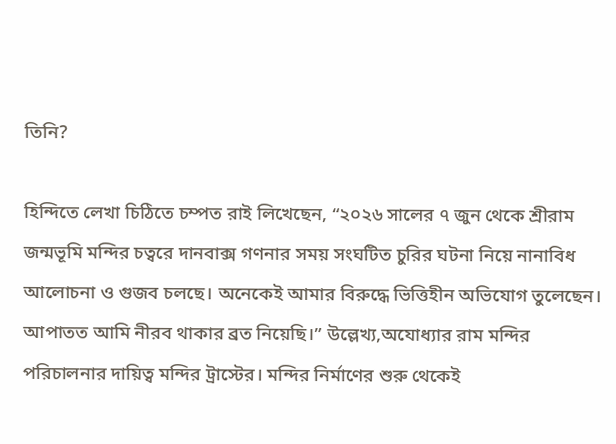তিনি?

হিন্দিতে লেখা চিঠিতে চম্পত রাই লিখেছেন, “২০২৬ সালের ৭ জুন থেকে শ্রীরাম জন্মভূমি মন্দির চত্বরে দানবাক্স গণনার সময় সংঘটিত চুরির ঘটনা নিয়ে নানাবিধ আলোচনা ও গুজব চলছে। অনেকেই আমার বিরুদ্ধে ভিত্তিহীন অভিযোগ তুলেছেন। আপাতত আমি নীরব থাকার ব্রত নিয়েছি।” উল্লেখ্য,অযোধ্যার রাম মন্দির পরিচালনার দায়িত্ব মন্দির ট্রাস্টের। মন্দির নির্মাণের শুরু থেকেই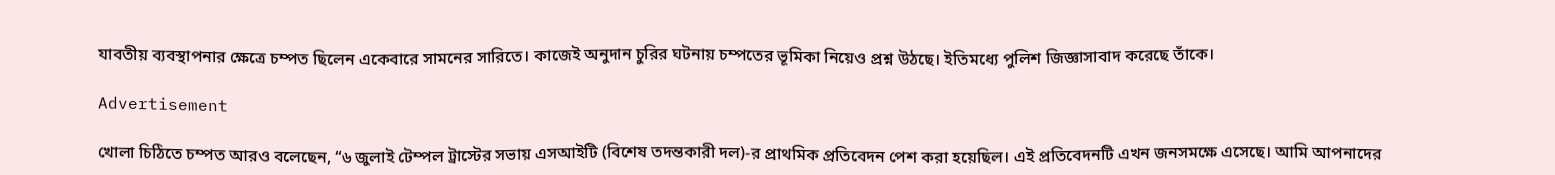যাবতীয় ব্যবস্থাপনার ক্ষেত্রে চম্পত ছিলেন একেবারে সামনের সারিতে। কাজেই অনুদান চুরির ঘটনায় চম্পতের ভূমিকা নিয়েও প্রশ্ন উঠছে। ইতিমধ্যে পুলিশ জিজ্ঞাসাবাদ করেছে তাঁকে।

Advertisement

খোলা চিঠিতে চম্পত আরও বলেছেন, “৬ জুলাই টেম্পল ট্রাস্টের সভায় এসআইটি (বিশেষ তদন্তকারী দল)-র প্রাথমিক প্রতিবেদন পেশ করা হয়েছিল। এই প্রতিবেদনটি এখন জনসমক্ষে এসেছে। আমি আপনাদের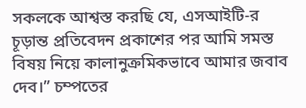সকলকে আশ্বস্ত করছি যে, এসআইটি-র চূড়ান্ত প্রতিবেদন প্রকাশের পর আমি সমস্ত বিষয় নিয়ে কালানুক্রমিকভাবে আমার জবাব দেব।” চম্পতের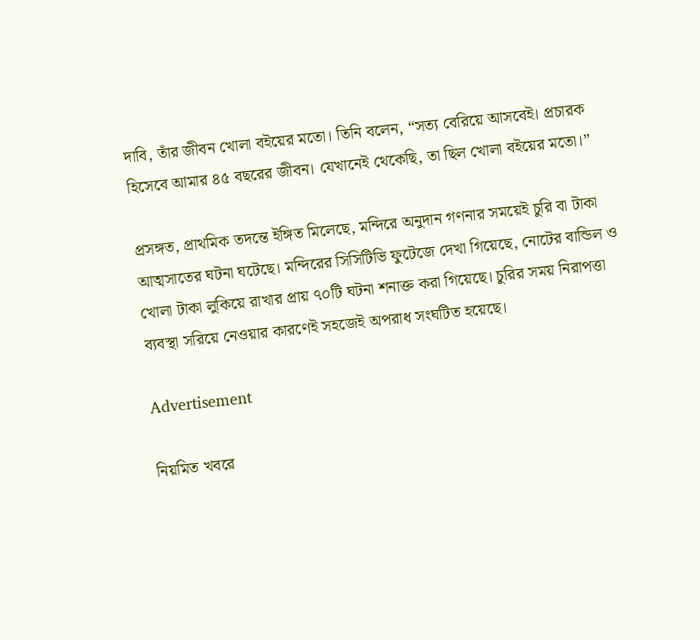দাবি, তাঁর জীবন খোলা বইয়ের মতো। তিনি বলেন, “সত্য বেরিয়ে আসবেই। প্রচারক হিসেবে আমার ৪৫ বছরের জীবন। যেখানেই থেকেছি, তা ছিল খোলা বইয়ের মতো।”

প্রসঙ্গত, প্রাথমিক তদন্তে ইঙ্গিত মিলেছে, মন্দিরে অনুদান গণনার সময়েই চুরি বা টাকা আত্মসাতের ঘটনা ঘটেছে। মন্দিরের সিসিটিভি ফুটেজে দেখা গিয়েছে, নোটের বান্ডিল ও খোলা টাকা লুকিয়ে রাখার প্রায় ৭০টি ঘটনা শনাক্ত করা গিয়েছে। চুরির সময় নিরাপত্তা ব্যবস্থা সরিয়ে নেওয়ার কারণেই সহজেই অপরাধ সংঘটিত হয়েছে।

Advertisement

নিয়মিত খবরে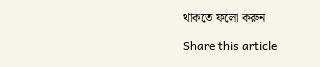থাকতে ফলো করুন

Share this article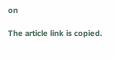on

The article link is copied.